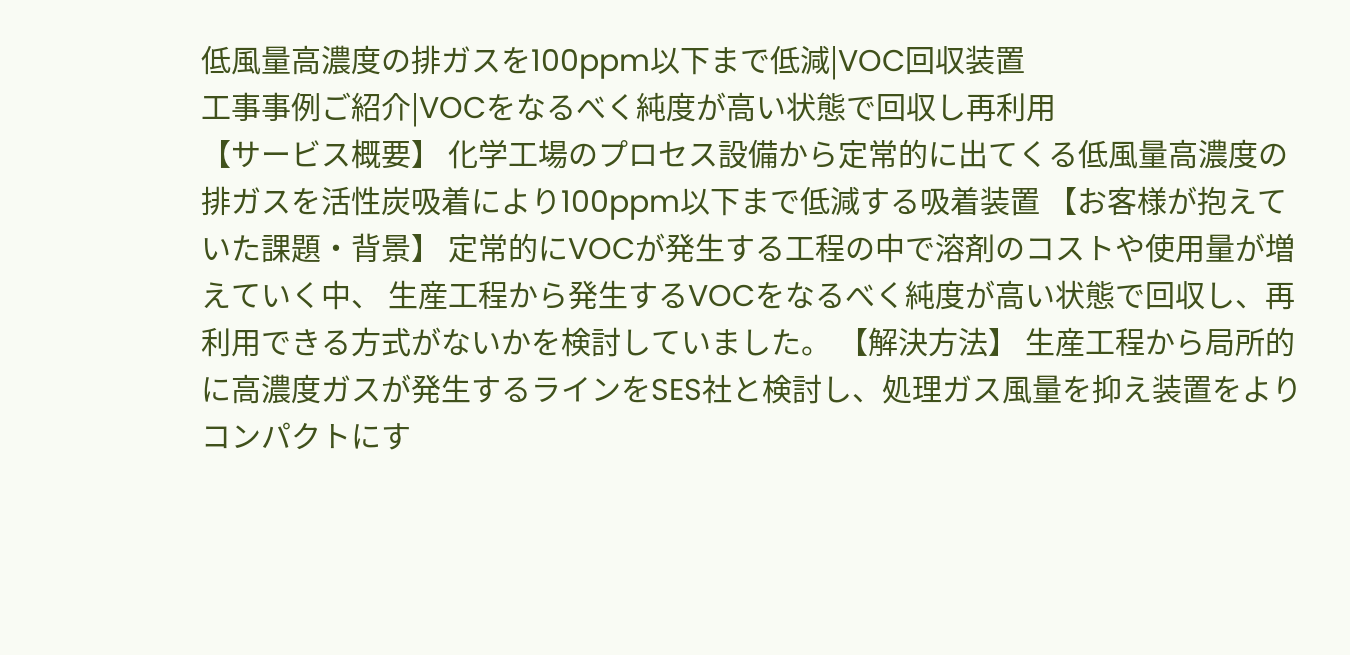低風量高濃度の排ガスを100ppm以下まで低減|VOC回収装置
工事事例ご紹介|VOCをなるべく純度が高い状態で回収し再利用
【サービス概要】 化学工場のプロセス設備から定常的に出てくる低風量高濃度の排ガスを活性炭吸着により100ppm以下まで低減する吸着装置 【お客様が抱えていた課題・背景】 定常的にVOCが発生する工程の中で溶剤のコストや使用量が増えていく中、 生産工程から発生するVOCをなるべく純度が高い状態で回収し、再利用できる方式がないかを検討していました。 【解決方法】 生産工程から局所的に高濃度ガスが発生するラインをSES社と検討し、処理ガス風量を抑え装置をよりコンパクトにす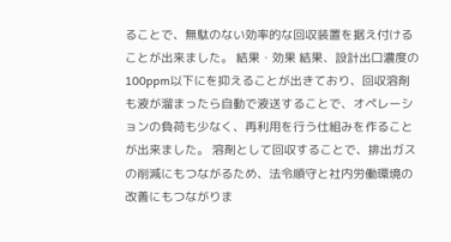ることで、無駄のない効率的な回収装置を据え付けることが出来ました。 結果・効果 結果、設計出口濃度の100ppm以下にを抑えることが出きており、回収溶剤も液が溜まったら自動で液送することで、オペレーションの負荷も少なく、再利用を行う仕組みを作ることが出来ました。 溶剤として回収することで、排出ガスの削減にもつながるため、法令順守と社内労働環境の改善にもつながりま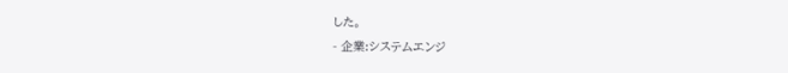した。
- 企業:システムエンジ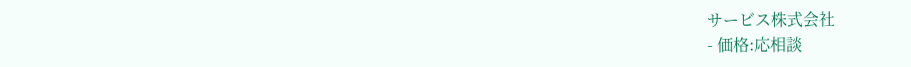サービス株式会社
- 価格:応相談